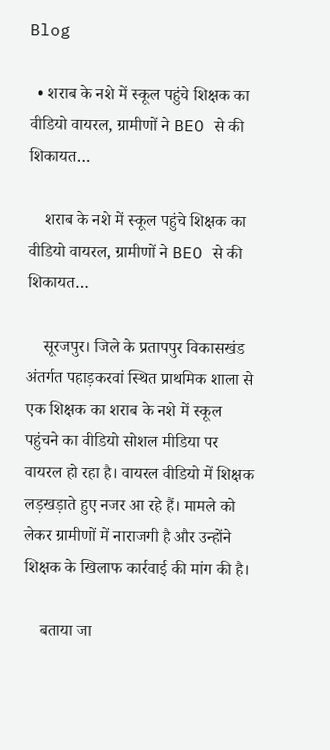Blog

  • शराब के नशे में स्कूल पहुंचे शिक्षक का वीडियो वायरल, ग्रामीणों ने BEO से की शिकायत…

    शराब के नशे में स्कूल पहुंचे शिक्षक का वीडियो वायरल, ग्रामीणों ने BEO से की शिकायत…

    सूरजपुर। जिले के प्रतापपुर विकासखंड अंतर्गत पहाड़करवां स्थित प्राथमिक शाला से एक शिक्षक का शराब के नशे में स्कूल पहुंचने का वीडियो सोशल मीडिया पर वायरल हो रहा है। वायरल वीडियो में शिक्षक लड़खड़ाते हुए नजर आ रहे हैं। मामले को लेकर ग्रामीणों में नाराजगी है और उन्होंने शिक्षक के खिलाफ कार्रवाई की मांग की है।

    बताया जा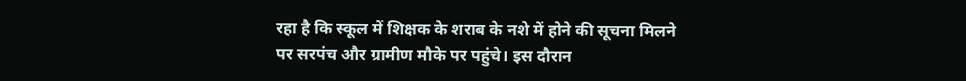रहा है कि स्कूल में शिक्षक के शराब के नशे में होने की सूचना मिलने पर सरपंच और ग्रामीण मौके पर पहुंचे। इस दौरान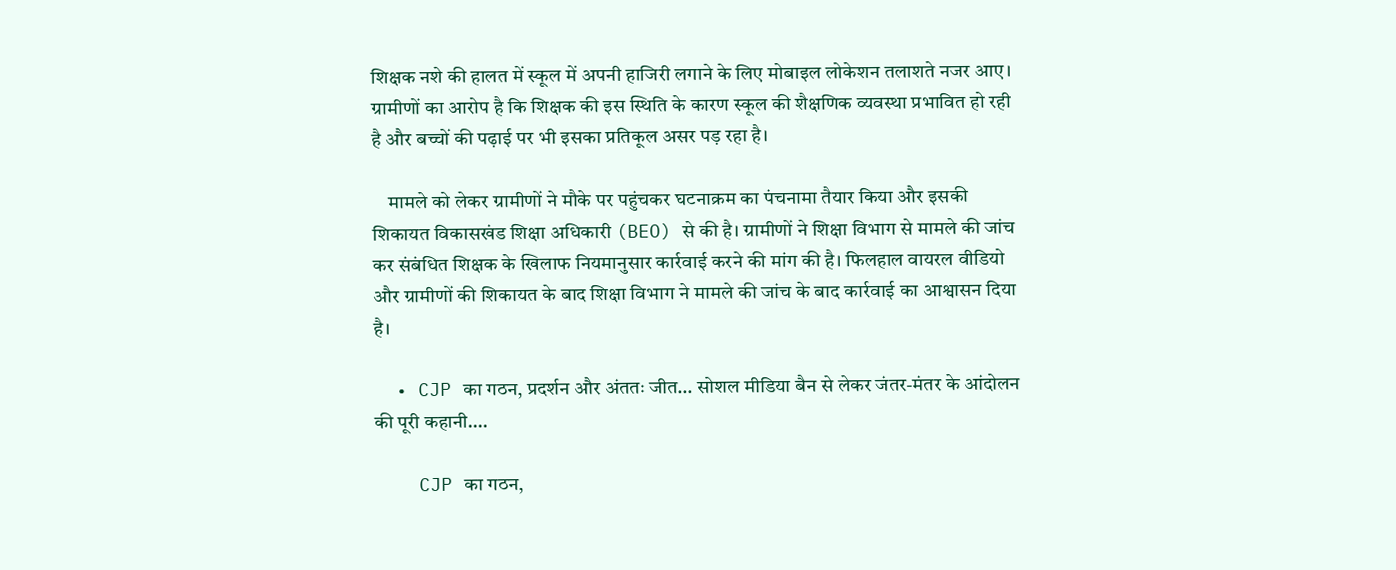शिक्षक नशे की हालत में स्कूल में अपनी हाजिरी लगाने के लिए मोबाइल लोकेशन तलाशते नजर आए। ग्रामीणों का आरोप है कि शिक्षक की इस स्थिति के कारण स्कूल की शैक्षणिक व्यवस्था प्रभावित हो रही है और बच्चों की पढ़ाई पर भी इसका प्रतिकूल असर पड़ रहा है।

    मामले को लेकर ग्रामीणों ने मौके पर पहुंचकर घटनाक्रम का पंचनामा तैयार किया और इसकी शिकायत विकासखंड शिक्षा अधिकारी (BEO) से की है। ग्रामीणों ने शिक्षा विभाग से मामले की जांच कर संबंधित शिक्षक के खिलाफ नियमानुसार कार्रवाई करने की मांग की है। फिलहाल वायरल वीडियो और ग्रामीणों की शिकायत के बाद शिक्षा विभाग ने मामले की जांच के बाद कार्रवाई का आश्वासन दिया है।

  • CJP का गठन, प्रदर्शन और अंततः जीत… सोशल मीडिया बैन से लेकर जंतर-मंतर के आंदोलन की पूरी कहानी….

    CJP का गठन,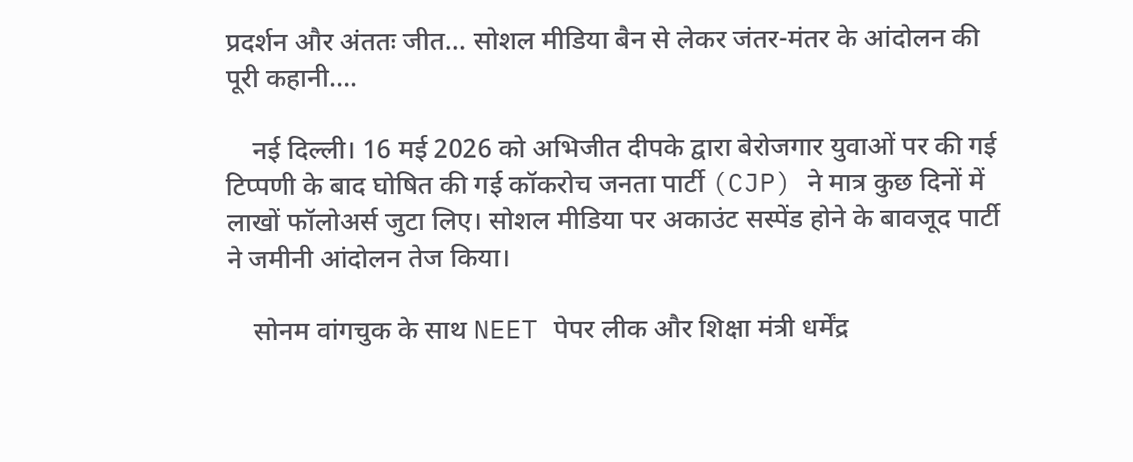प्रदर्शन और अंततः जीत… सोशल मीडिया बैन से लेकर जंतर-मंतर के आंदोलन की पूरी कहानी….

    नई दिल्ली। 16 मई 2026 को अभिजीत दीपके द्वारा बेरोजगार युवाओं पर की गई टिप्पणी के बाद घोषित की गई कॉकरोच जनता पार्टी (CJP) ने मात्र कुछ दिनों में लाखों फॉलोअर्स जुटा लिए। सोशल मीडिया पर अकाउंट सस्पेंड होने के बावजूद पार्टी ने जमीनी आंदोलन तेज किया।

    सोनम वांगचुक के साथ NEET पेपर लीक और शिक्षा मंत्री धर्मेंद्र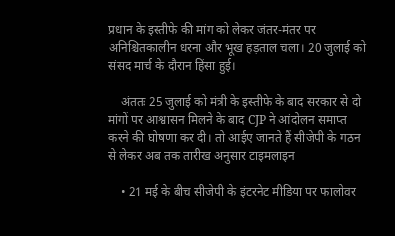प्रधान के इस्तीफे की मांग को लेकर जंतर-मंतर पर अनिश्चितकालीन धरना और भूख हड़ताल चला। 20 जुलाई को संसद मार्च के दौरान हिंसा हुई।

    अंततः 25 जुलाई को मंत्री के इस्तीफे के बाद सरकार से दो मांगों पर आश्वासन मिलने के बाद CJP ने आंदोलन समाप्त करने की घोषणा कर दी। तो आईए जानते हैं सीजेपी के गठन से लेकर अब तक तारीख अनुसार टाइमलाइन

    • 21 मई के बीच सीजेपी के इंटरनेट मीडिया पर फालोवर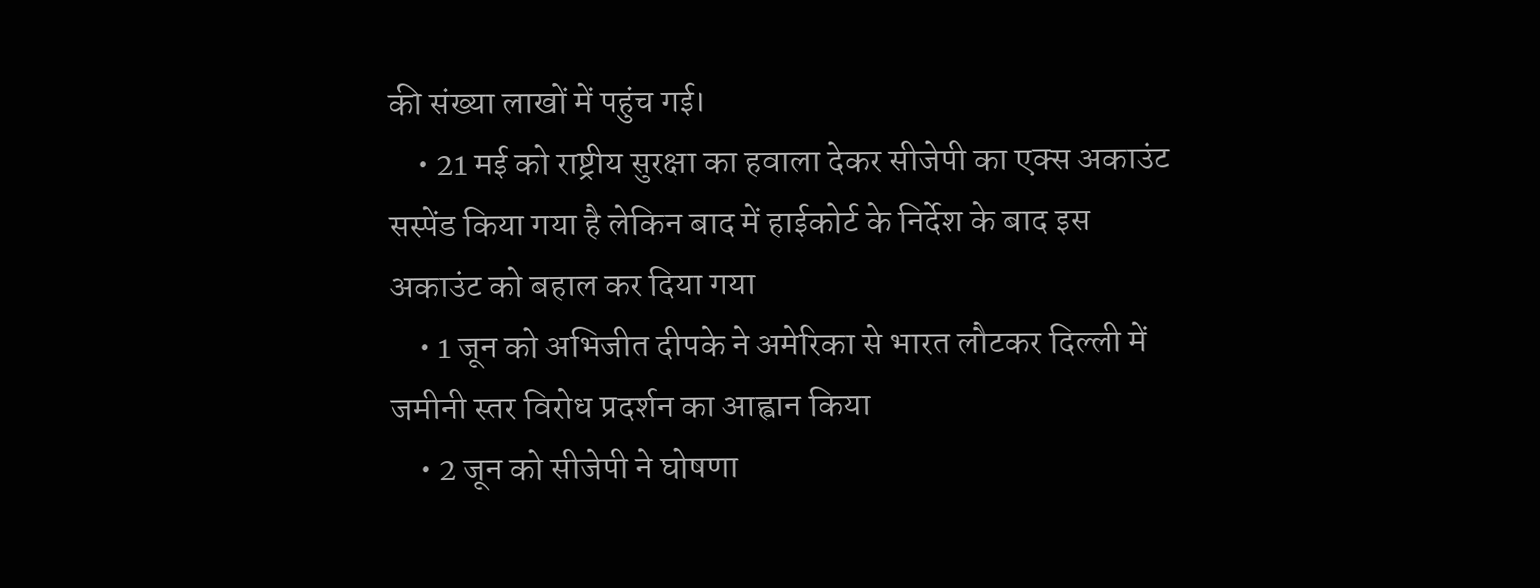की संख्या लाखों में पहुंच गई।
    • 21 मई को राष्ट्रीय सुरक्षा का हवाला देकर सीजेपी का एक्स अकाउंट सस्पेंड किया गया है लेकिन बाद में हाईकोर्ट के निर्देश के बाद इस अकाउंट को बहाल कर दिया गया
    • 1 जून को अभिजीत दीपके ने अमेरिका से भारत लौटकर दिल्ली में जमीनी स्तर विरोध प्रदर्शन का आह्वान किया
    • 2 जून को सीजेपी ने घोषणा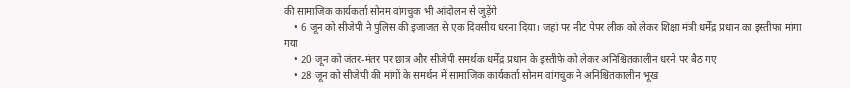की सामाजिक कार्यकर्ता सोनम वांगचुक भी आंदोलन से जुड़ेंगे
    • 6 जून को सीजेपी ने पुलिस की इजाजत से एक दिवसीय धरना दिया। जहां पर नीट पेपर लीक को लेकर शिक्षा मंत्री धर्मेंद्र प्रधान का इस्तीफा मांगा गया
    • 20 जून को जंतर-मंतर पर छात्र और सीजेपी समर्थक धर्मेंद्र प्रधान के इस्तीफे को लेकर अनिश्चितकालीन धरने पर बैठ गए
    • 28 जून को सीजेपी की मांगों के समर्थन में सामाजिक कार्यकर्ता सोनम वांगचुक ने अनिश्चितकालीन भूख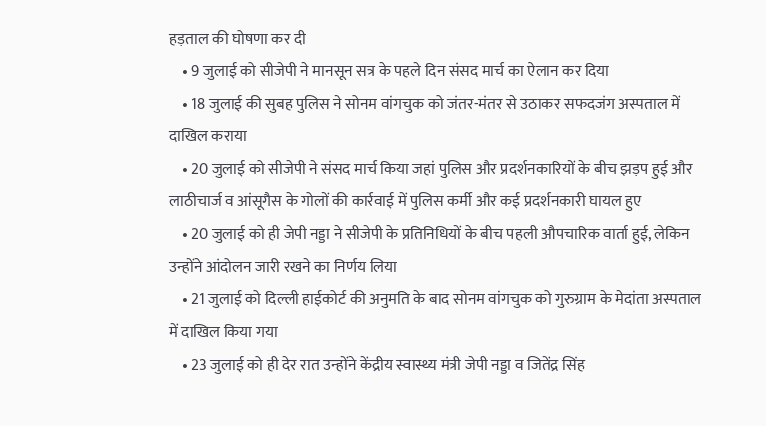हड़ताल की घोषणा कर दी
    • 9 जुलाई को सीजेपी ने मानसून सत्र के पहले दिन संसद मार्च का ऐलान कर दिया
    • 18 जुलाई की सुबह पुलिस ने सोनम वांगचुक को जंतर-मंतर से उठाकर सफदजंग अस्पताल में दाखिल कराया
    • 20 जुलाई को सीजेपी ने संसद मार्च किया जहां पुलिस और प्रदर्शनकारियों के बीच झड़प हुई और लाठीचार्ज व आंसूगैस के गोलों की कार्रवाई में पुलिस कर्मी और कई प्रदर्शनकारी घायल हुए
    • 20 जुलाई को ही जेपी नड्डा ने सीजेपी के प्रतिनिधियों के बीच पहली औपचारिक वार्ता हुई, लेकिन उन्होंने आंदोलन जारी रखने का निर्णय लिया
    • 21 जुलाई को दिल्ली हाईकोर्ट की अनुमति के बाद सोनम वांगचुक को गुरुग्राम के मेदांता अस्पताल में दाखिल किया गया
    • 23 जुलाई को ही देर रात उन्होंने केंद्रीय स्वास्थ्य मंत्री जेपी नड्डा व जितेंद्र सिंह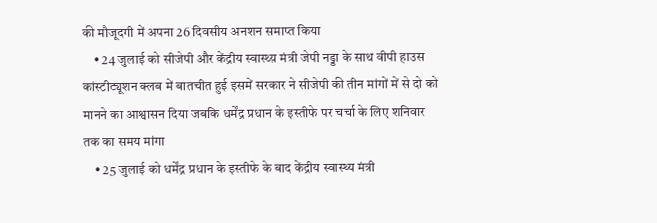की मौजूदगी में अपना 26 दिवसीय अनशन समाप्त किया
    • 24 जुलाई को सीजेपी और केंद्रीय स्वास्थ्य़ मंत्री जेपी नड्डा के साथ वीपी हाउस कांस्टीट्यूशन क्लब में बातचीत हुई इसमें सरकार ने सीजेपी की तीन मांगों में से दो को मानने का आश्वासन दिया जबकि धर्मेंद्र प्रधान के इस्तीफे पर चर्चा के लिए शनिवार तक का समय मांगा
    • 25 जुलाई को धर्मेंद्र प्रधान के इस्तीफे के बाद केंद्रीय स्वास्थ्य मंत्री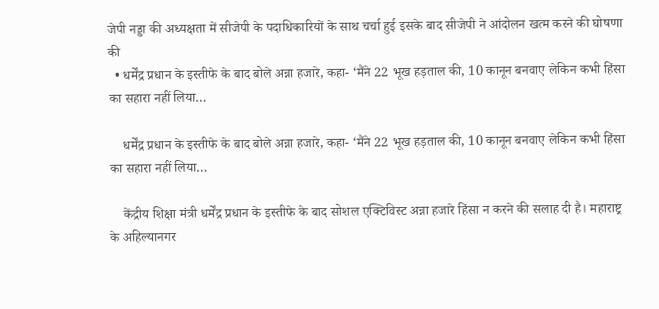जेपी नड्डा की अध्यक्षता में सीजेपी के पदाधिकारियों के साथ चर्चा हुई इसके बाद सीजेपी ने आंदोलन खत्म करने की घोषणा की
  • धर्मेंद्र प्रधान के इस्तीफे के बाद बोले अन्ना हजारे, कहा- ‘मैंने 22 भूख हड़ताल की, 10 कानून बनवाए लेकिन कभी हिंसा का सहारा नहीं लिया…

    धर्मेंद्र प्रधान के इस्तीफे के बाद बोले अन्ना हजारे, कहा- ‘मैंने 22 भूख हड़ताल की, 10 कानून बनवाए लेकिन कभी हिंसा का सहारा नहीं लिया…

    केंद्रीय शिक्षा मंत्री धर्मेंद्र प्रधान के इस्तीफे के बाद सोशल एक्टिविस्ट अन्ना हजारे हिंसा न करने की सलाह दी है। महाराष्ट्र के अहिल्यानगर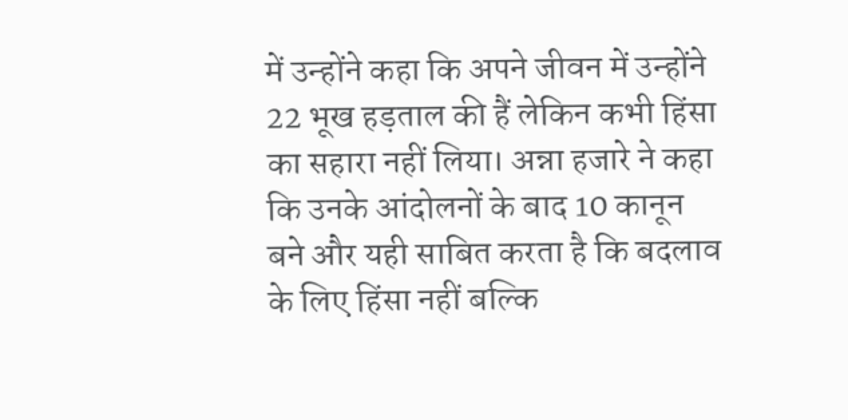में उन्होंने कहा कि अपने जीवन में उन्होंने 22 भूख हड़ताल की हैं लेकिन कभी हिंसा का सहारा नहीं लिया। अन्ना हजारे ने कहा कि उनके आंदोलनों के बाद 10 कानून बने और यही साबित करता है कि बदलाव के लिए हिंसा नहीं बल्कि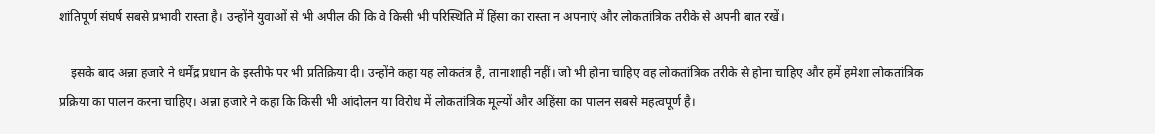शांतिपूर्ण संघर्ष सबसे प्रभावी रास्ता है। उन्होंने युवाओं से भी अपील की कि वे किसी भी परिस्थिति में हिंसा का रास्ता न अपनाएं और लोकतांत्रिक तरीके से अपनी बात रखें।

    इसके बाद अन्ना हजारे ने धर्मेंद्र प्रधान के इस्तीफे पर भी प्रतिक्रिया दी। उन्होंने कहा यह लोकतंत्र है, तानाशाही नहीं। जो भी होना चाहिए वह लोकतांत्रिक तरीके से होना चाहिए और हमें हमेशा लोकतांत्रिक प्रक्रिया का पालन करना चाहिए। अन्ना हजारे ने कहा कि किसी भी आंदोलन या विरोध में लोकतांत्रिक मूल्यों और अहिंसा का पालन सबसे महत्वपूर्ण है।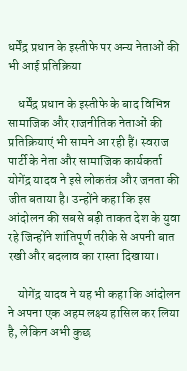धर्मेंद्र प्रधान के इस्तीफे पर अन्य नेताओं की भी आई प्रतिक्रिया

    धर्मेंद्र प्रधान के इस्तीफे के बाद विभिन्न सामाजिक और राजनीतिक नेताओं की प्रतिक्रियाएं भी सामने आ रही हैं। स्वराज पार्टी के नेता और सामाजिक कार्यकर्ता योगेंद्र यादव ने इसे लोकतंत्र और जनता की जीत बताया है। उन्होंने कहा कि इस आंदोलन की सबसे बड़ी ताकत देश के युवा रहे जिन्होंने शांतिपूर्ण तरीके से अपनी बात रखी और बदलाव का रास्ता दिखाया।

    योगेंद्र यादव ने यह भी कहा कि आंदोलन ने अपना एक अहम लक्ष्य हासिल कर लिया है, लेकिन अभी कुछ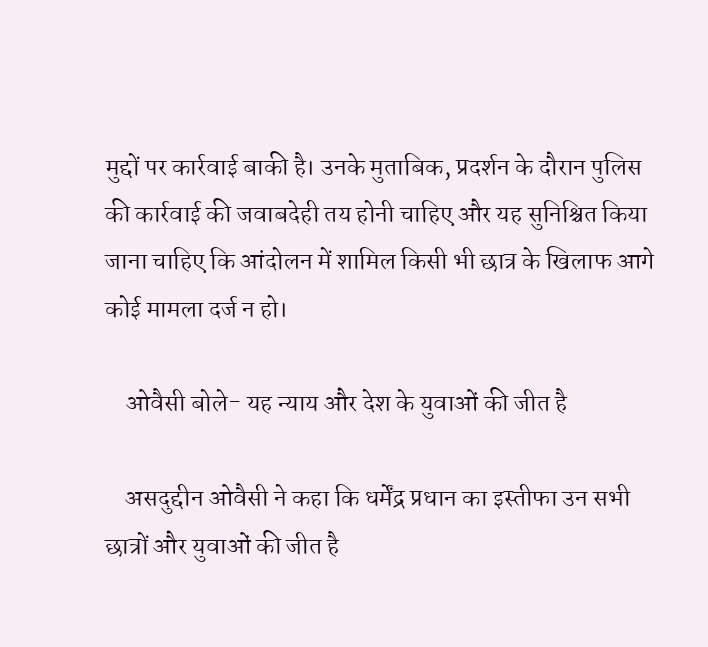मुद्दों पर कार्रवाई बाकी है। उनके मुताबिक, प्रदर्शन के दौरान पुलिस की कार्रवाई की जवाबदेही तय होनी चाहिए और यह सुनिश्चित किया जाना चाहिए कि आंदोलन में शामिल किसी भी छात्र के खिलाफ आगे कोई मामला दर्ज न हो।

    ओवैसी बोले- यह न्याय और देश के युवाओं की जीत है

    असदुद्दीन ओवैसी ने कहा कि धर्मेंद्र प्रधान का इस्तीफा उन सभी छात्रों और युवाओं की जीत है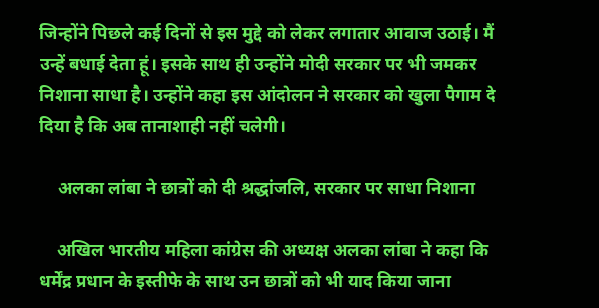जिन्होंने पिछले कई दिनों से इस मुद्दे को लेकर लगातार आवाज उठाई। मैं उन्हें बधाई देता हूं। इसके साथ ही उन्होंने मोदी सरकार पर भी जमकर निशाना साधा है। उन्होंने कहा इस आंदोलन ने सरकार को खुला पैगाम दे दिया है कि अब तानाशाही नहीं चलेगी।

    अलका लांबा ने छात्रों को दी श्रद्धांजलि, सरकार पर साधा निशाना

    अखिल भारतीय महिला कांग्रेस की अध्यक्ष अलका लांबा ने कहा कि धर्मेंद्र प्रधान के इस्तीफे के साथ उन छात्रों को भी याद किया जाना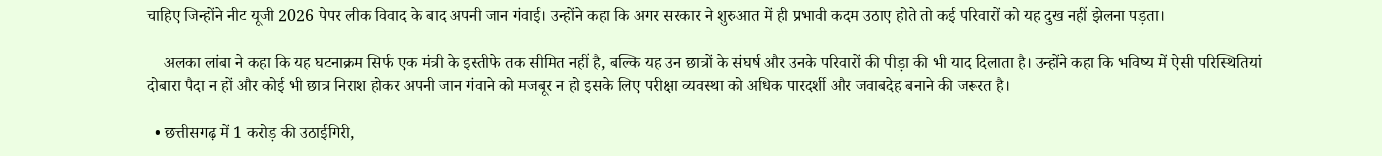चाहिए जिन्होंने नीट यूजी 2026 पेपर लीक विवाद के बाद अपनी जान गंवाई। उन्होंने कहा कि अगर सरकार ने शुरुआत में ही प्रभावी कदम उठाए होते तो कई परिवारों को यह दुख नहीं झेलना पड़ता।

    अलका लांबा ने कहा कि यह घटनाक्रम सिर्फ एक मंत्री के इस्तीफे तक सीमित नहीं है, बल्कि यह उन छात्रों के संघर्ष और उनके परिवारों की पीड़ा की भी याद दिलाता है। उन्होंने कहा कि भविष्य में ऐसी परिस्थितियां दोबारा पैदा न हों और कोई भी छात्र निराश होकर अपनी जान गंवाने को मजबूर न हो इसके लिए परीक्षा व्यवस्था को अधिक पारदर्शी और जवाबदेह बनाने की जरूरत है।

  • छत्तीसगढ़ में 1 करोड़ की उठाईगिरी,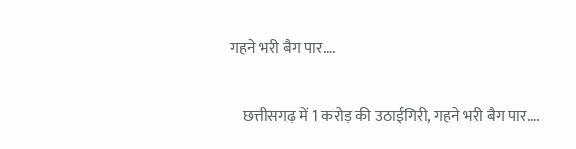गहने भरी बैग पार….

    छत्तीसगढ़ में 1 करोड़ की उठाईगिरी, गहने भरी बैग पार….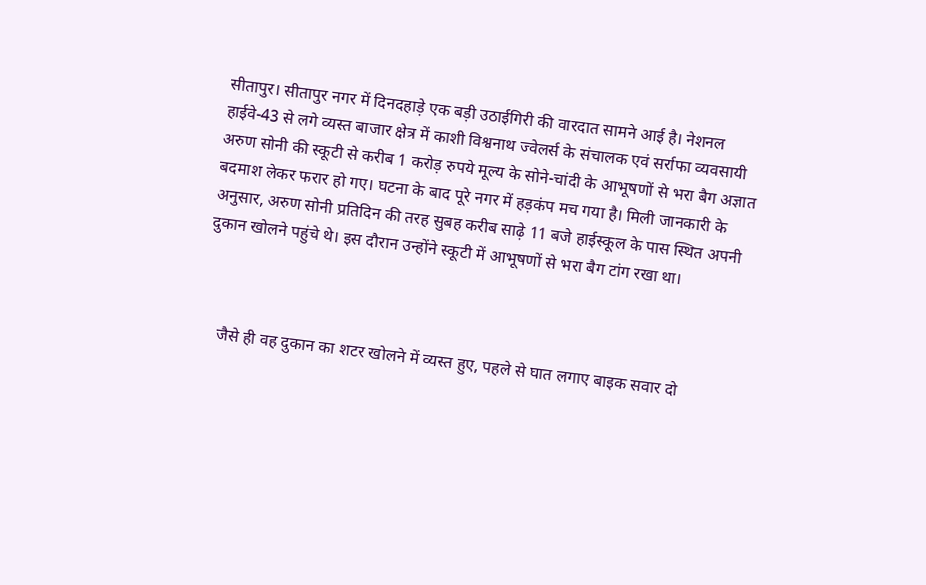सीतापुर। सीतापुर नगर में दिनदहाड़े एक बड़ी उठाईगिरी की वारदात सामने आई है। नेशनल हाईवे-43 से लगे व्यस्त बाजार क्षेत्र में काशी विश्वनाथ ज्वेलर्स के संचालक एवं सर्राफा व्यवसायी अरुण सोनी की स्कूटी से करीब 1 करोड़ रुपये मूल्य के सोने-चांदी के आभूषणों से भरा बैग अज्ञात बदमाश लेकर फरार हो गए। घटना के बाद पूरे नगर में हड़कंप मच गया है। मिली जानकारी के अनुसार, अरुण सोनी प्रतिदिन की तरह सुबह करीब साढ़े 11 बजे हाईस्कूल के पास स्थित अपनी दुकान खोलने पहुंचे थे। इस दौरान उन्होंने स्कूटी में आभूषणों से भरा बैग टांग रखा था।



    जैसे ही वह दुकान का शटर खोलने में व्यस्त हुए, पहले से घात लगाए बाइक सवार दो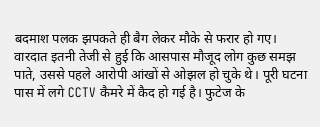बदमाश पलक झपकते ही बैग लेकर मौके से फरार हो गए। वारदात इतनी तेजी से हुई कि आसपास मौजूद लोग कुछ समझ पाते, उससे पहले आरोपी आंखों से ओझल हो चुके थे। पूरी घटना पास में लगे CCTV कैमरे में कैद हो गई है। फुटेज के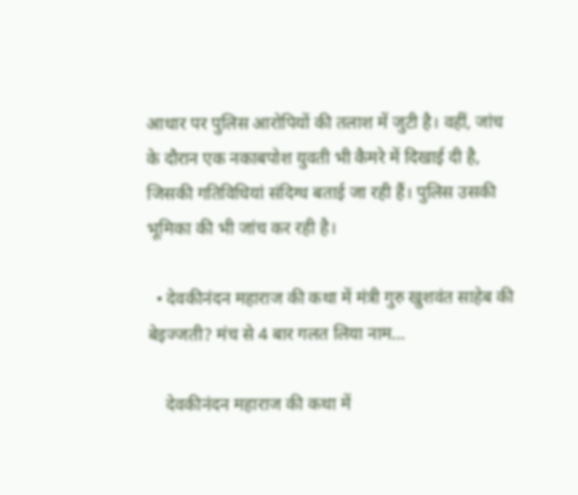आधार पर पुलिस आरोपियों की तलाश में जुटी है। वहीं, जांच के दौरान एक नकाबपोश युवती भी कैमरे में दिखाई दी है, जिसकी गतिविधियां संदिग्ध बताई जा रही हैं। पुलिस उसकी भूमिका की भी जांच कर रही है।

  • देवकीनंदन महाराज की कथा में मंत्री गुरु खुशवंत साहेब की बेइज्जती? मंच से 4 बार गलत लिया नाम…

    देवकीनंदन महाराज की कथा में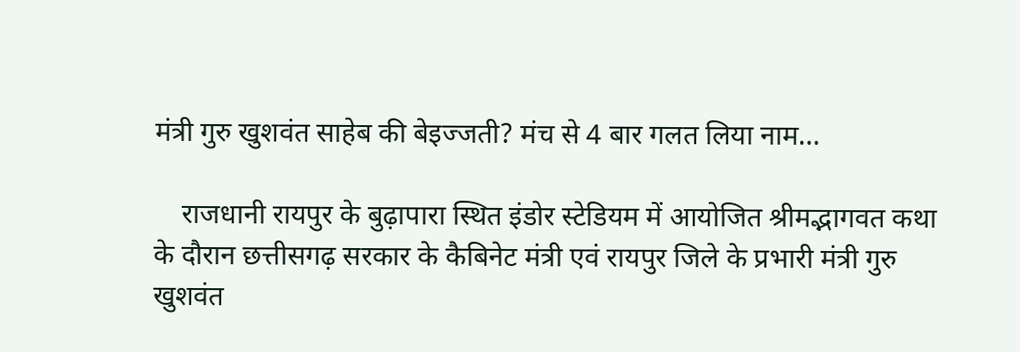मंत्री गुरु खुशवंत साहेब की बेइज्जती? मंच से 4 बार गलत लिया नाम…

    राजधानी रायपुर के बुढ़ापारा स्थित इंडोर स्टेडियम में आयोजित श्रीमद्भागवत कथा के दौरान छत्तीसगढ़ सरकार के कैबिनेट मंत्री एवं रायपुर जिले के प्रभारी मंत्री गुरु खुशवंत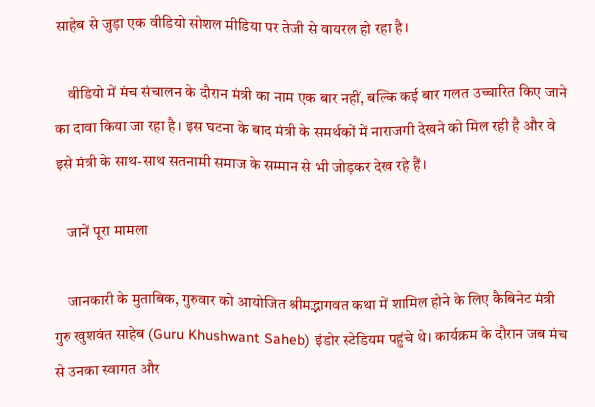साहेब से जुड़ा एक वीडियो सोशल मीडिया पर तेजी से वायरल हो रहा है।

    वीडियो में मंच संचालन के दौरान मंत्री का नाम एक बार नहीं, बल्कि कई बार गलत उच्चारित किए जाने का दावा किया जा रहा है। इस घटना के बाद मंत्री के समर्थकों में नाराजगी देखने को मिल रही है और वे इसे मंत्री के साथ-साथ सतनामी समाज के सम्मान से भी जोड़कर देख रहे हैं।

    जानें पूरा मामला

    जानकारी के मुताबिक, गुरुवार को आयोजित श्रीमद्भागवत कथा में शामिल होने के लिए कैबिनेट मंत्री गुरु खुशवंत साहेब (Guru Khushwant Saheb) इंडोर स्टेडियम पहुंचे थे। कार्यक्रम के दौरान जब मंच से उनका स्वागत और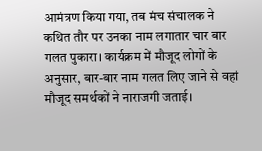आमंत्रण किया गया, तब मंच संचालक ने कथित तौर पर उनका नाम लगातार चार बार गलत पुकारा। कार्यक्रम में मौजूद लोगों के अनुसार, बार-बार नाम गलत लिए जाने से वहां मौजूद समर्थकों ने नाराजगी जताई।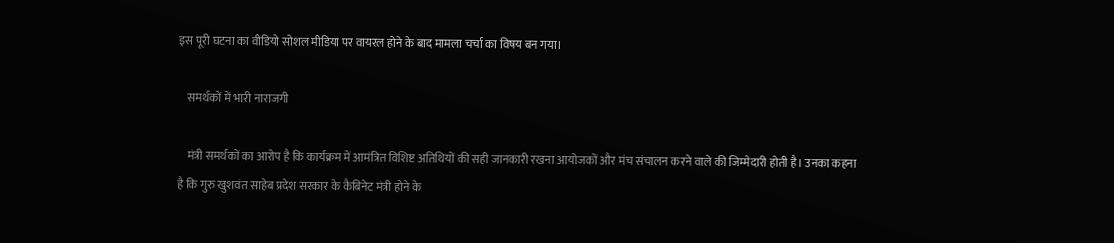इस पूरी घटना का वीडियो सोशल मीडिया पर वायरल होने के बाद मामला चर्चा का विषय बन गया।

    समर्थकों में भारी नाराजगी

    मंत्री समर्थकों का आरोप है कि कार्यक्रम में आमंत्रित विशिष्ट अतिथियों की सही जानकारी रखना आयोजकों और मंच संचालन करने वाले की जिम्मेदारी होती है। उनका कहना है कि गुरु खुशवंत साहेब प्रदेश सरकार के कैबिनेट मंत्री होने के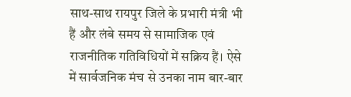साथ-साथ रायपुर जिले के प्रभारी मंत्री भी हैं और लंबे समय से सामाजिक एवं राजनीतिक गतिविधियों में सक्रिय हैं। ऐसे में सार्वजनिक मंच से उनका नाम बार-बार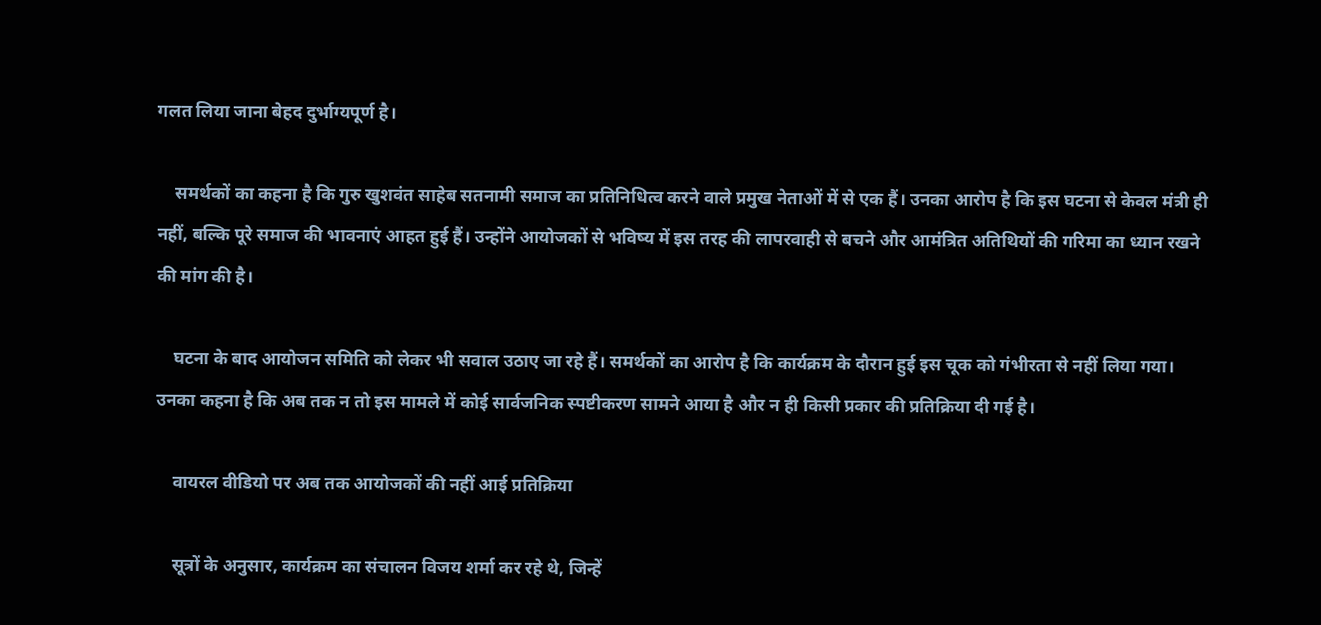गलत लिया जाना बेहद दुर्भाग्यपूर्ण है।

    समर्थकों का कहना है कि गुरु खुशवंत साहेब सतनामी समाज का प्रतिनिधित्व करने वाले प्रमुख नेताओं में से एक हैं। उनका आरोप है कि इस घटना से केवल मंत्री ही नहीं, बल्कि पूरे समाज की भावनाएं आहत हुई हैं। उन्होंने आयोजकों से भविष्य में इस तरह की लापरवाही से बचने और आमंत्रित अतिथियों की गरिमा का ध्यान रखने की मांग की है।

    घटना के बाद आयोजन समिति को लेकर भी सवाल उठाए जा रहे हैं। समर्थकों का आरोप है कि कार्यक्रम के दौरान हुई इस चूक को गंभीरता से नहीं लिया गया। उनका कहना है कि अब तक न तो इस मामले में कोई सार्वजनिक स्पष्टीकरण सामने आया है और न ही किसी प्रकार की प्रतिक्रिया दी गई है।

    वायरल वीडियो पर अब तक आयोजकों की नहीं आई प्रतिक्रिया

    सूत्रों के अनुसार, कार्यक्रम का संचालन विजय शर्मा कर रहे थे, जिन्हें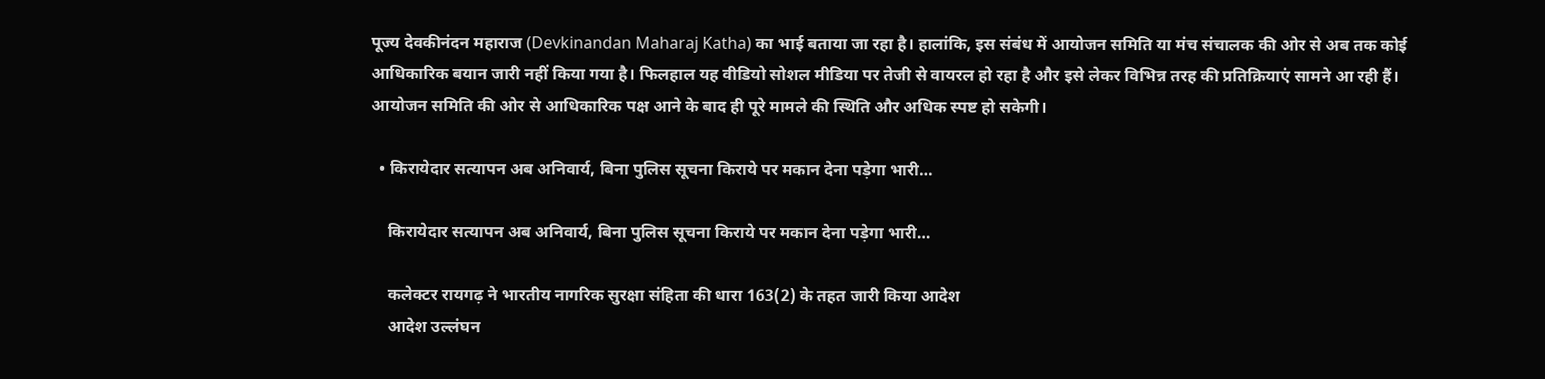पूज्य देवकीनंदन महाराज (Devkinandan Maharaj Katha) का भाई बताया जा रहा है। हालांकि, इस संबंध में आयोजन समिति या मंच संचालक की ओर से अब तक कोई आधिकारिक बयान जारी नहीं किया गया है। फिलहाल यह वीडियो सोशल मीडिया पर तेजी से वायरल हो रहा है और इसे लेकर विभिन्न तरह की प्रतिक्रियाएं सामने आ रही हैं। आयोजन समिति की ओर से आधिकारिक पक्ष आने के बाद ही पूरे मामले की स्थिति और अधिक स्पष्ट हो सकेगी।

  • किरायेदार सत्यापन अब अनिवार्य, बिना पुलिस सूचना किराये पर मकान देना पड़ेगा भारी…

    किरायेदार सत्यापन अब अनिवार्य, बिना पुलिस सूचना किराये पर मकान देना पड़ेगा भारी…

    कलेक्टर रायगढ़ ने भारतीय नागरिक सुरक्षा संहिता की धारा 163(2) के तहत जारी किया आदेश
    आदेश उल्लंघन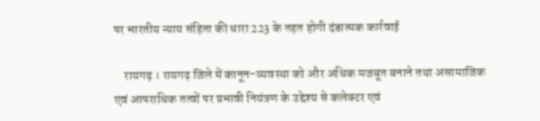पर भारतीय न्याय संहिता की धारा 223 के तहत होगी दंडात्मक कार्रवाई

    रायगढ़ । रायगढ़ जिले में कानून-व्यवस्था को और अधिक मजबूत बनाने तथा असामाजिक एवं आपराधिक तत्वों पर प्रभावी नियंत्रण के उद्देश्य से कलेक्टर एवं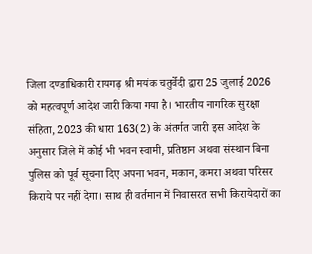जिला दण्डाधिकारी रायगढ़ श्री मयंक चतुर्वेदी द्वारा 25 जुलाई 2026 को महत्वपूर्ण आदेश जारी किया गया है। भारतीय नागरिक सुरक्षा संहिता, 2023 की धारा 163(2) के अंतर्गत जारी इस आदेश के अनुसार जिले में कोई भी भवन स्वामी, प्रतिष्ठान अथवा संस्थान बिना पुलिस को पूर्व सूचना दिए अपना भवन, मकान, कमरा अथवा परिसर किराये पर नहीं देगा। साथ ही वर्तमान में निवासरत सभी किरायेदारों का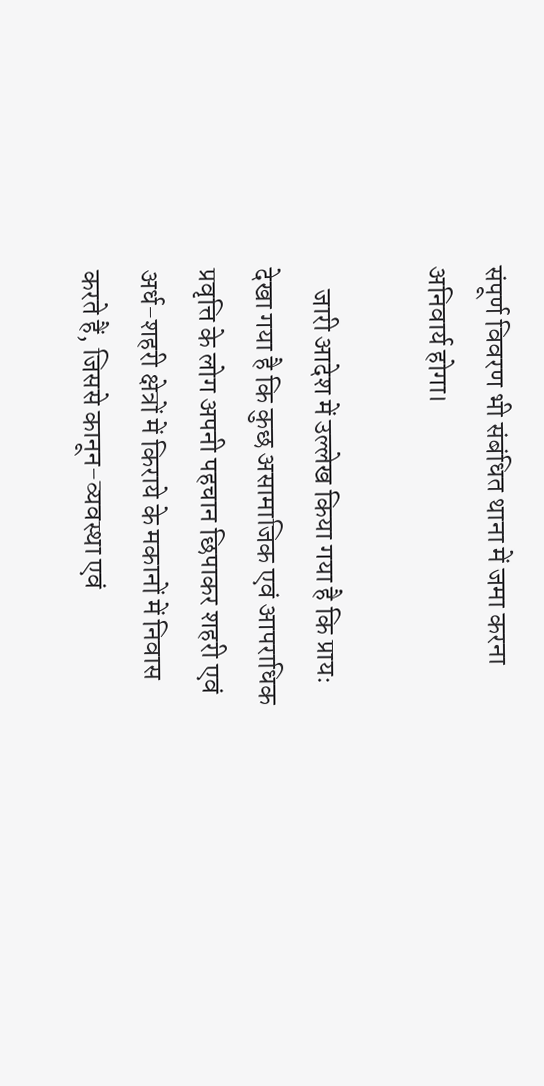संपूर्ण विवरण भी संबंधित थाना में जमा करना अनिवार्य होगा।

    जारी आदेश में उल्लेख किया गया है कि प्रायः देखा गया है कि कुछ असामाजिक एवं आपराधिक प्रवृत्ति के लोग अपनी पहचान छिपाकर शहरी एवं अर्ध-शहरी क्षेत्रों में किराये के मकानों में निवास करते हैं, जिससे कानून-व्यवस्था एवं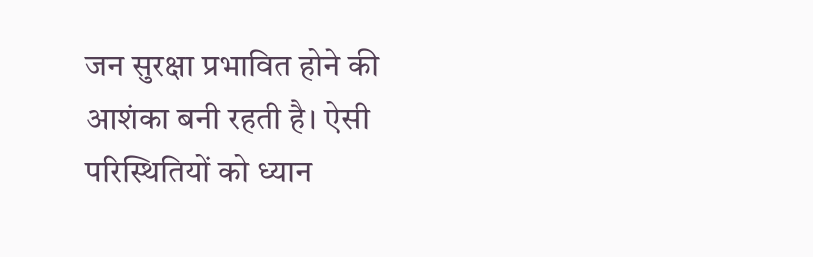जन सुरक्षा प्रभावित होने की आशंका बनी रहती है। ऐसी परिस्थितियों को ध्यान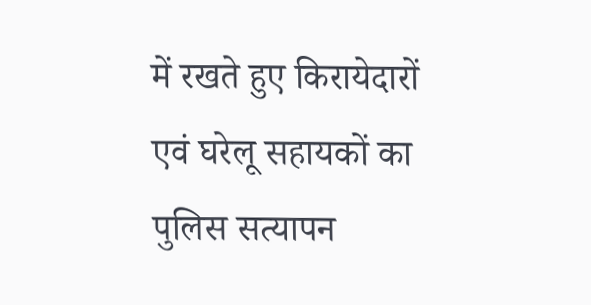में रखते हुए किरायेदारों एवं घरेलू सहायकों का पुलिस सत्यापन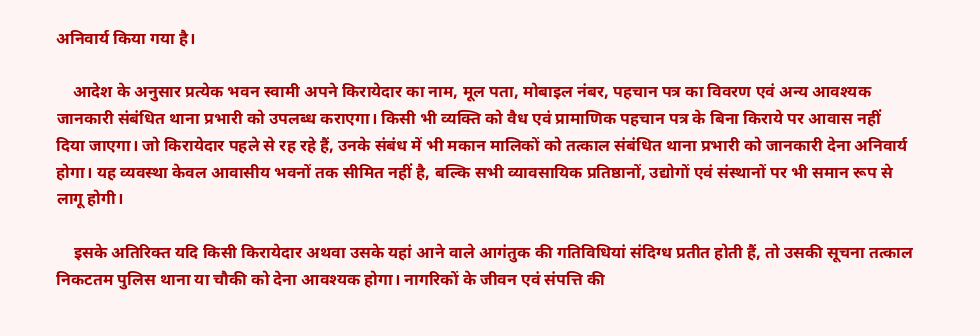अनिवार्य किया गया है।

    आदेश के अनुसार प्रत्येक भवन स्वामी अपने किरायेदार का नाम, मूल पता, मोबाइल नंबर, पहचान पत्र का विवरण एवं अन्य आवश्यक जानकारी संबंधित थाना प्रभारी को उपलब्ध कराएगा। किसी भी व्यक्ति को वैध एवं प्रामाणिक पहचान पत्र के बिना किराये पर आवास नहीं दिया जाएगा। जो किरायेदार पहले से रह रहे हैं, उनके संबंध में भी मकान मालिकों को तत्काल संबंधित थाना प्रभारी को जानकारी देना अनिवार्य होगा। यह व्यवस्था केवल आवासीय भवनों तक सीमित नहीं है, बल्कि सभी व्यावसायिक प्रतिष्ठानों, उद्योगों एवं संस्थानों पर भी समान रूप से लागू होगी।

    इसके अतिरिक्त यदि किसी किरायेदार अथवा उसके यहां आने वाले आगंतुक की गतिविधियां संदिग्ध प्रतीत होती हैं, तो उसकी सूचना तत्काल निकटतम पुलिस थाना या चौकी को देना आवश्यक होगा। नागरिकों के जीवन एवं संपत्ति की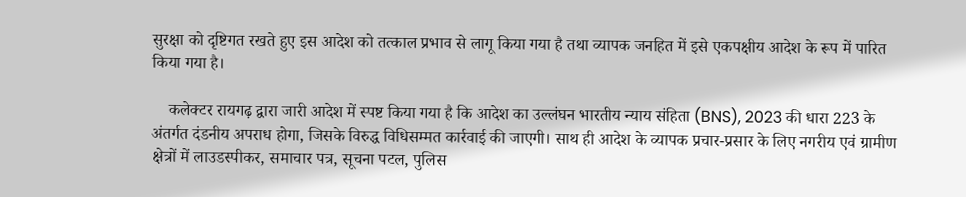सुरक्षा को दृष्टिगत रखते हुए इस आदेश को तत्काल प्रभाव से लागू किया गया है तथा व्यापक जनहित में इसे एकपक्षीय आदेश के रूप में पारित किया गया है।

    कलेक्टर रायगढ़ द्वारा जारी आदेश में स्पष्ट किया गया है कि आदेश का उल्लंघन भारतीय न्याय संहिता (BNS), 2023 की धारा 223 के अंतर्गत दंडनीय अपराध होगा, जिसके विरुद्ध विधिसम्मत कार्रवाई की जाएगी। साथ ही आदेश के व्यापक प्रचार-प्रसार के लिए नगरीय एवं ग्रामीण क्षेत्रों में लाउडस्पीकर, समाचार पत्र, सूचना पटल, पुलिस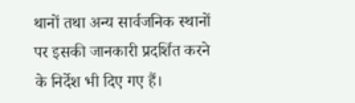थानों तथा अन्य सार्वजनिक स्थानों पर इसकी जानकारी प्रदर्शित करने के निर्देश भी दिए गए हैं।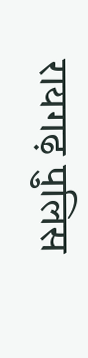रायगढ़ पुलिस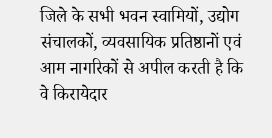जिले के सभी भवन स्वामियों, उद्योग संचालकों, व्यवसायिक प्रतिष्ठानों एवं आम नागरिकों से अपील करती है कि वे किरायेदार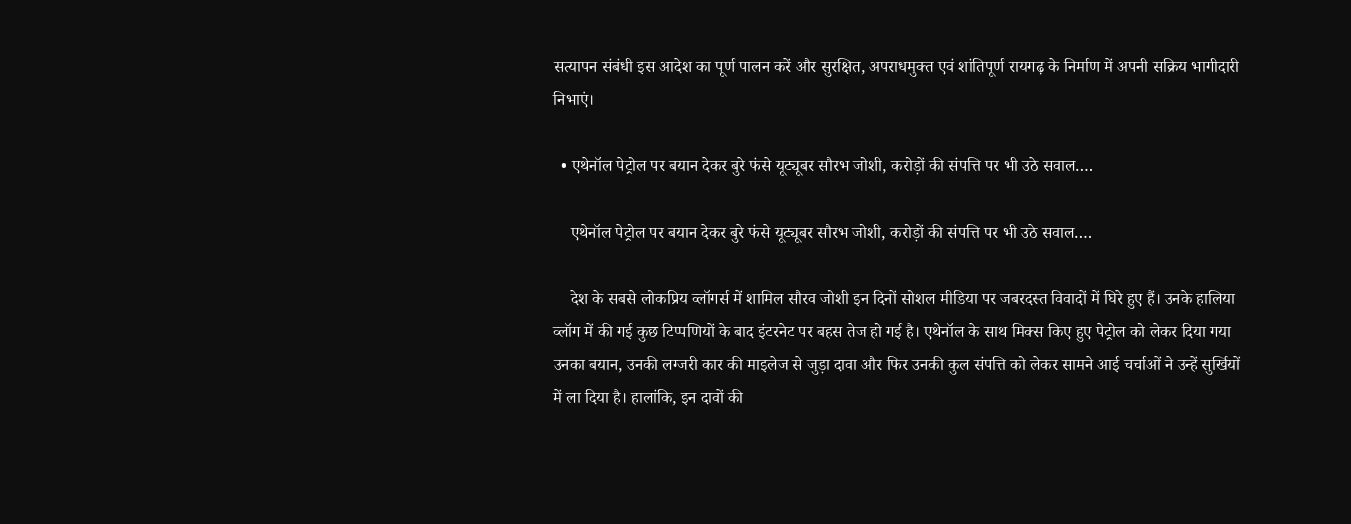सत्यापन संबंधी इस आदेश का पूर्ण पालन करें और सुरक्षित, अपराधमुक्त एवं शांतिपूर्ण रायगढ़ के निर्माण में अपनी सक्रिय भागीदारी निभाएं।

  • एथेनॉल पेट्रोल पर बयान देकर बुरे फंसे यूट्यूबर सौरभ जोशी, करोड़ों की संपत्ति पर भी उठे सवाल….

    एथेनॉल पेट्रोल पर बयान देकर बुरे फंसे यूट्यूबर सौरभ जोशी, करोड़ों की संपत्ति पर भी उठे सवाल….

    देश के सबसे लोकप्रिय व्लॉगर्स में शामिल सौरव जोशी इन दिनों सोशल मीडिया पर जबरदस्त विवादों में घिरे हुए हैं। उनके हालिया व्लॉग में की गई कुछ टिप्पणियों के बाद इंटरनेट पर बहस तेज हो गई है। एथेनॉल के साथ मिक्स किए हुए पेट्रोल को लेकर दिया गया उनका बयान, उनकी लग्जरी कार की माइलेज से जुड़ा दावा और फिर उनकी कुल संपत्ति को लेकर सामने आई चर्चाओं ने उन्हें सुर्खियों में ला दिया है। हालांकि, इन दावों की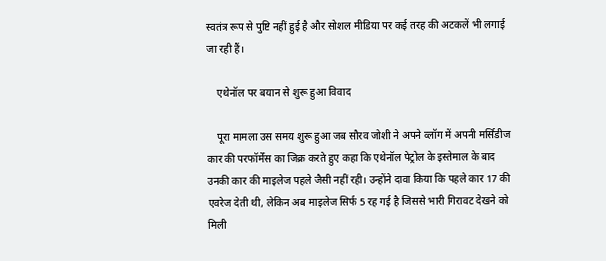स्वतंत्र रूप से पुष्टि नहीं हुई है और सोशल मीडिया पर कई तरह की अटकलें भी लगाई जा रही हैं।

    एथेनॉल पर बयान से शुरू हुआ विवाद

    पूरा मामला उस समय शुरू हुआ जब सौरव जोशी ने अपने व्लॉग में अपनी मर्सिडीज कार की परफॉर्मेंस का जिक्र करते हुए कहा कि एथेनॉल पेट्रोल के इस्तेमाल के बाद उनकी कार की माइलेज पहले जैसी नहीं रही। उन्होंने दावा किया कि पहले कार 17 की एवरेज देती थी, लेकिन अब माइलेज सिर्फ 5 रह गई है जिससे भारी गिरावट देखने को मिली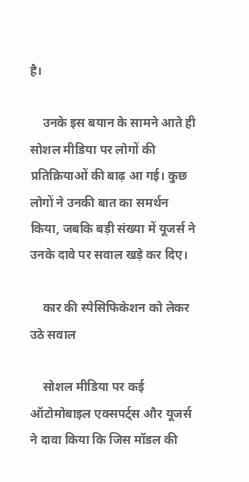है।

    उनके इस बयान के सामने आते ही सोशल मीडिया पर लोगों की प्रतिक्रियाओं की बाढ़ आ गई। कुछ लोगों ने उनकी बात का समर्थन किया, जबकि बड़ी संख्या में यूजर्स ने उनके दावे पर सवाल खड़े कर दिए।

    कार की स्पेसिफिकेशन को लेकर उठे सवाल

    सोशल मीडिया पर कई ऑटोमोबाइल एक्सपर्ट्स और यूजर्स ने दावा किया कि जिस मॉडल की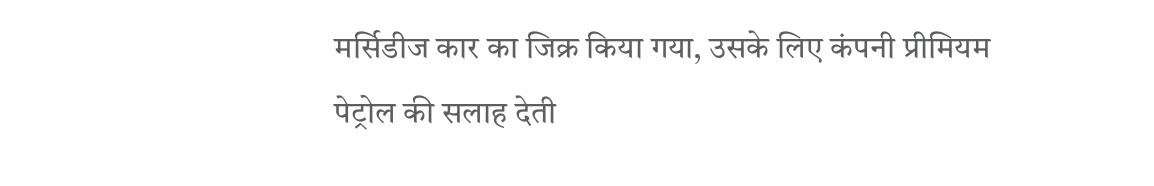मर्सिडीज कार का जिक्र किया गया, उसके लिए कंपनी प्रीमियम पेट्रोल की सलाह देती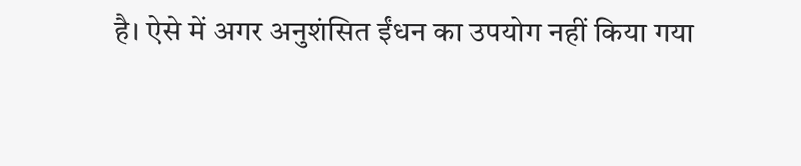है। ऐसे में अगर अनुशंसित ईंधन का उपयोग नहीं किया गया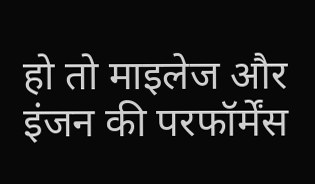हो तो माइलेज और इंजन की परफॉर्मेंस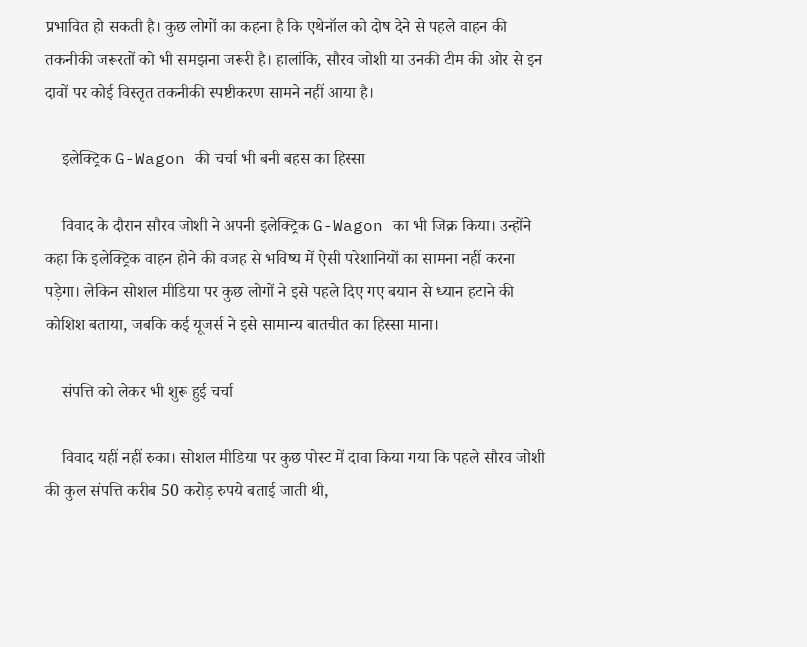प्रभावित हो सकती है। कुछ लोगों का कहना है कि एथेनॉल को दोष देने से पहले वाहन की तकनीकी जरूरतों को भी समझना जरूरी है। हालांकि, सौरव जोशी या उनकी टीम की ओर से इन दावों पर कोई विस्तृत तकनीकी स्पष्टीकरण सामने नहीं आया है।

    इलेक्ट्रिक G-Wagon की चर्चा भी बनी बहस का हिस्सा

    विवाद के दौरान सौरव जोशी ने अपनी इलेक्ट्रिक G-Wagon का भी जिक्र किया। उन्होंने कहा कि इलेक्ट्रिक वाहन होने की वजह से भविष्य में ऐसी परेशानियों का सामना नहीं करना पड़ेगा। लेकिन सोशल मीडिया पर कुछ लोगों ने इसे पहले दिए गए बयान से ध्यान हटाने की कोशिश बताया, जबकि कई यूजर्स ने इसे सामान्य बातचीत का हिस्सा माना।

    संपत्ति को लेकर भी शुरू हुई चर्चा

    विवाद यहीं नहीं रुका। सोशल मीडिया पर कुछ पोस्ट में दावा किया गया कि पहले सौरव जोशी की कुल संपत्ति करीब 50 करोड़ रुपये बताई जाती थी,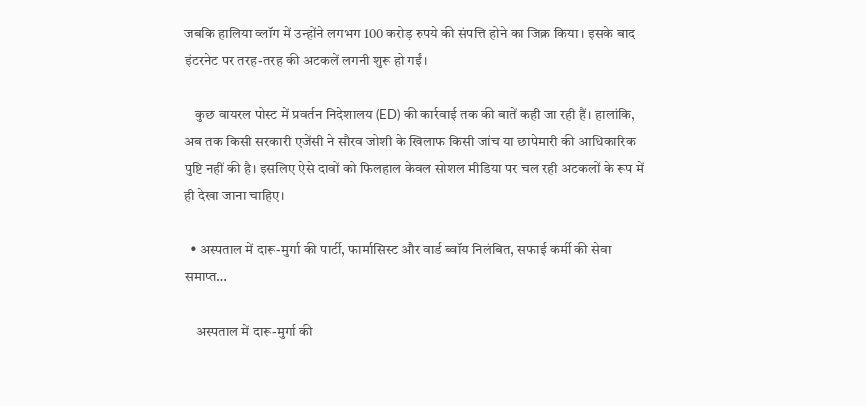जबकि हालिया व्लॉग में उन्होंने लगभग 100 करोड़ रुपये की संपत्ति होने का जिक्र किया। इसके बाद इंटरनेट पर तरह-तरह की अटकलें लगनी शुरू हो गईं।

    कुछ वायरल पोस्ट में प्रवर्तन निदेशालय (ED) की कार्रवाई तक की बातें कही जा रही हैं। हालांकि, अब तक किसी सरकारी एजेंसी ने सौरव जोशी के खिलाफ किसी जांच या छापेमारी की आधिकारिक पुष्टि नहीं की है। इसलिए ऐसे दावों को फिलहाल केवल सोशल मीडिया पर चल रही अटकलों के रूप में ही देखा जाना चाहिए।

  • अस्पताल में दारू-मुर्गा की पार्टी, फार्मासिस्ट और वार्ड ब्वॉय निलंबित, सफाई कर्मी की सेवा समाप्त…

    अस्पताल में दारू-मुर्गा की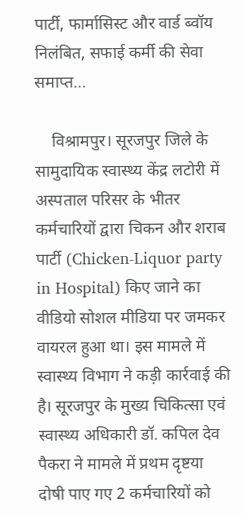पार्टी, फार्मासिस्ट और वार्ड ब्वॉय निलंबित, सफाई कर्मी की सेवा समाप्त…

    विश्रामपुर। सूरजपुर जिले के सामुदायिक स्वास्थ्य केंद्र लटोरी में अस्पताल परिसर के भीतर कर्मचारियों द्वारा चिकन और शराब पार्टी (Chicken-Liquor party in Hospital) किए जाने का वीडियो सोशल मीडिया पर जमकर वायरल हुआ था। इस मामले में स्वास्थ्य विभाग ने कड़ी कार्रवाई की है। सूरजपुर के मुख्य चिकित्सा एवं स्वास्थ्य अधिकारी डॉ. कपिल देव पैकरा ने मामले में प्रथम दृष्टया दोषी पाए गए 2 कर्मचारियों को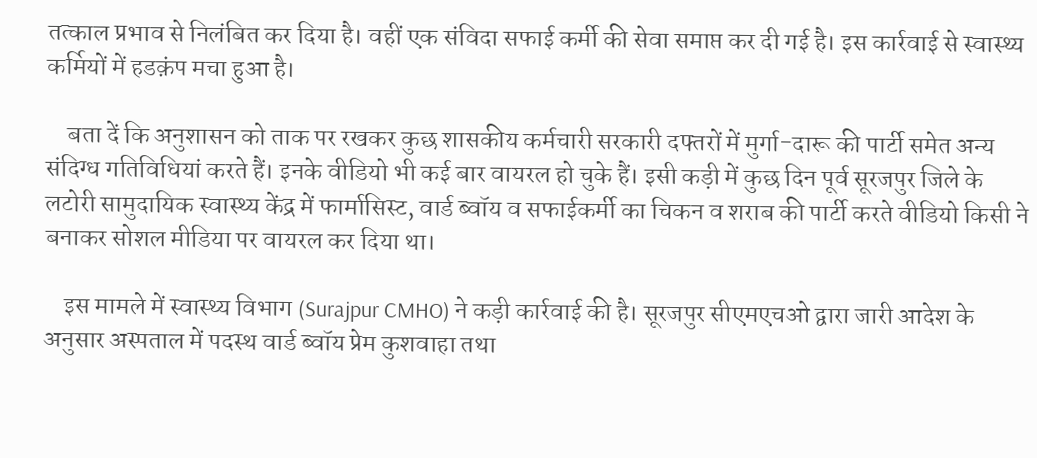तत्काल प्रभाव से निलंबित कर दिया है। वहीं एक संविदा सफाई कर्मी की सेवा समाप्त कर दी गई है। इस कार्रवाई से स्वास्थ्य कर्मियों में हडक़ंप मचा हुआ है।

    बता दें कि अनुशासन को ताक पर रखकर कुछ शासकीय कर्मचारी सरकारी दफ्तरों में मुर्गा-दारू की पार्टी समेत अन्य संदिग्ध गतिविधियां करते हैं। इनके वीडियो भी कई बार वायरल हो चुके हैं। इसी कड़ी में कुछ दिन पूर्व सूरजपुर जिले के लटोरी सामुदायिक स्वास्थ्य केंद्र में फार्मासिस्ट, वार्ड ब्वॉय व सफाईकर्मी का चिकन व शराब की पार्टी करते वीडियो किसी ने बनाकर सोशल मीडिया पर वायरल कर दिया था।

    इस मामले में स्वास्थ्य विभाग (Surajpur CMHO) ने कड़ी कार्रवाई की है। सूरजपुर सीएमएचओ द्वारा जारी आदेश के अनुसार अस्पताल में पदस्थ वार्ड ब्वॉय प्रेम कुशवाहा तथा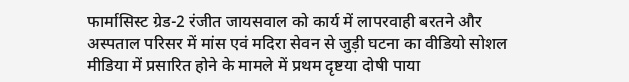फार्मासिस्ट ग्रेड-2 रंजीत जायसवाल को कार्य में लापरवाही बरतने और अस्पताल परिसर में मांस एवं मदिरा सेवन से जुड़ी घटना का वीडियो सोशल मीडिया में प्रसारित होने के मामले में प्रथम दृष्टया दोषी पाया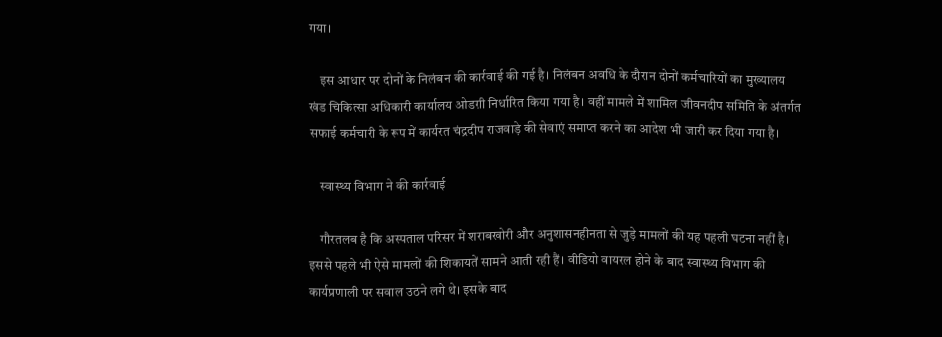गया।

    इस आधार पर दोनों के निलंबन की कार्रवाई की गई है। निलंबन अवधि के दौरान दोनों कर्मचारियों का मुख्यालय खंड चिकित्सा अधिकारी कार्यालय ओडग़ी निर्धारित किया गया है। वहीं मामले में शामिल जीवनदीप समिति के अंतर्गत सफाई कर्मचारी के रूप में कार्यरत चंद्रदीप राजवाड़े की सेवाएं समाप्त करने का आदेश भी जारी कर दिया गया है।

    स्वास्थ्य विभाग ने की कार्रवाई

    गौरतलब है कि अस्पताल परिसर में शराबखोरी और अनुशासनहीनता से जुड़े मामलों की यह पहली घटना नहीं है। इससे पहले भी ऐसे मामलों की शिकायतें सामने आती रही हैं। वीडियो वायरल होने के बाद स्वास्थ्य विभाग की कार्यप्रणाली पर सवाल उठने लगे थे। इसके बाद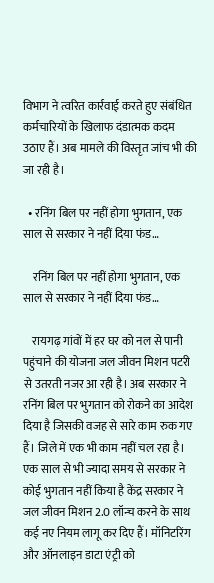विभाग ने त्वरित कार्रवाई करते हुए संबंधित कर्मचारियों के खिलाफ दंडात्मक कदम उठाए हैं। अब मामले की विस्तृत जांच भी की जा रही है।

  • रनिंग बिल पर नहीं होगा भुगतान, एक साल से सरकार ने नहीं दिया फंड…

    रनिंग बिल पर नहीं होगा भुगतान, एक साल से सरकार ने नहीं दिया फंड…

    रायगढ़ गांवों में हर घर को नल से पानी पहुंचाने की योजना जल जीवन मिशन पटरी से उतरती नजर आ रही है। अब सरकार ने रनिंग बिल पर भुगतान को रोकने का आदेश दिया है जिसकी वजह से सारे काम रुक गए हैं। जिले में एक भी काम नहीं चल रहा है। एक साल से भी ज्यादा समय से सरकार ने कोई भुगतान नहीं किया है केंद्र सरकार ने जल जीवन मिशन 2.0 लॉन्च करने के साथ कई नए नियम लागू कर दिए हैं। मॉनिटरिंग और ऑनलाइन डाटा एंट्री को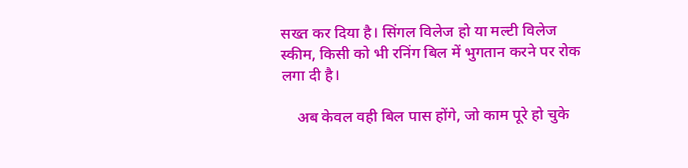सख्त कर दिया है। सिंगल विलेज हो या मल्टी विलेज स्कीम, किसी को भी रनिंग बिल में भुगतान करने पर रोक लगा दी है।

    अब केवल वही बिल पास होंगे, जो काम पूरे हो चुके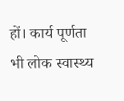हों। कार्य पूर्णता भी लोक स्वास्थ्य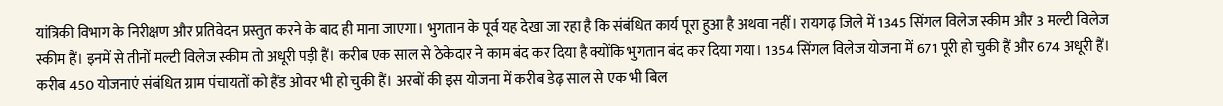यांत्रिकी विभाग के निरीक्षण और प्रतिवेदन प्रस्तुत करने के बाद ही माना जाएगा। भुगतान के पूर्व यह देखा जा रहा है कि संबंधित कार्य पूरा हुआ है अथवा नहीं। रायगढ़ जिले में 1345 सिंगल विलेज स्कीम और 3 मल्टी विलेज स्कीम हैं। इनमें से तीनों मल्टी विलेज स्कीम तो अधूरी पड़ी हैं। करीब एक साल से ठेकेदार ने काम बंद कर दिया है क्योंकि भुगतान बंद कर दिया गया। 1354 सिंगल विलेज योजना में 671 पूरी हो चुकी हैं और 674 अधूरी हैं। करीब 450 योजनाएं संबंधित ग्राम पंचायतों को हैंड ओवर भी हो चुकी हैं। अरबों की इस योजना में करीब डेढ़ साल से एक भी बिल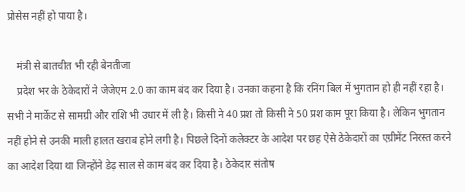प्रोसेस नहीं हो पाया है।

    मंत्री से बातचीत भी रही बेनतीजा
    प्रदेश भर के ठेकेदारों ने जेजेएम 2.0 का काम बंद कर दिया है। उनका कहना है कि रनिंग बिल में भुगतान हो ही नहीं रहा है। सभी ने मार्केट से सामग्री और राशि भी उधार में ली है। किसी ने 40 प्रश तो किसी ने 50 प्रश काम पूरा किया है। लेकिन भुगतान नहीं होने से उनकी माली हालत खराब होने लगी है। पिछले दिनों कलेक्टर के आदेश पर छह ऐसे ठेकेदारों का एग्रीमेंट निरस्त करने का आदेश दिया था जिन्होंने डेढ़ साल से काम बंद कर दिया है। ठेकेदार संतोष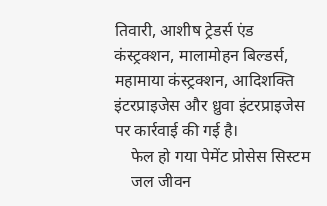तिवारी, आशीष ट्रेडर्स एंड कंस्ट्रक्शन, मालामोहन बिल्डर्स, महामाया कंस्ट्रक्शन, आदिशक्ति इंटरप्राइजेस और ध्रुवा इंटरप्राइजेस पर कार्रवाई की गई है।
    फेल हो गया पेमेंट प्रोसेस सिस्टम
    जल जीवन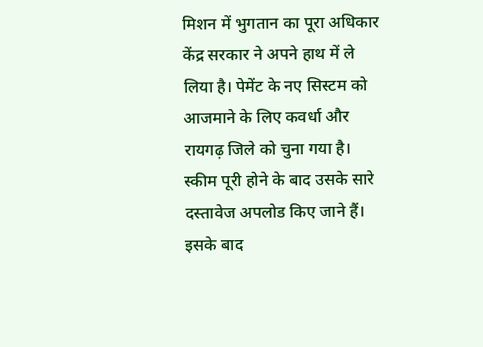मिशन में भुगतान का पूरा अधिकार केंद्र सरकार ने अपने हाथ में ले लिया है। पेमेंट के नए सिस्टम को आजमाने के लिए कवर्धा और रायगढ़ जिले को चुना गया है। स्कीम पूरी होने के बाद उसके सारे दस्तावेज अपलोड किए जाने हैं। इसके बाद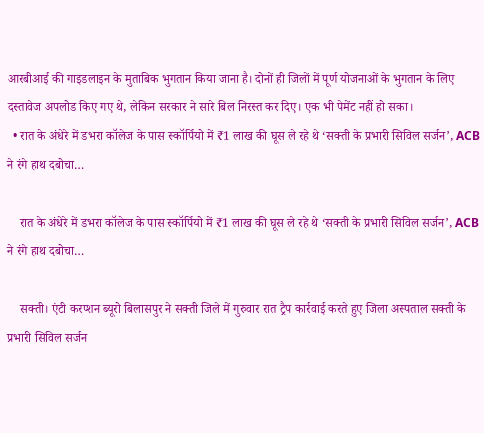आरबीआई की गाइडलाइन के मुताबिक भुगतान किया जाना है। दोनों ही जिलों में पूर्ण योजनाओं के भुगतान के लिए दस्तावेज अपलोड किए गए थे, लेकिन सरकार ने सारे बिल निरस्त कर दिए। एक भी पेमेंट नहीं हो सका।
  • रात के अंधेरे में डभरा कॉलेज के पास स्कॉर्पियो में ₹1 लाख की घूस ले रहे थे ‘सक्ती के प्रभारी सिविल सर्जन’, ACB ने रंगे हाथ दबोचा…

    रात के अंधेरे में डभरा कॉलेज के पास स्कॉर्पियो में ₹1 लाख की घूस ले रहे थे ‘सक्ती के प्रभारी सिविल सर्जन’, ACB ने रंगे हाथ दबोचा…

    सक्ती। एंटी करप्शन ब्यूरो बिलासपुर ने सक्ती जिले में गुरुवार रात ट्रैप कार्रवाई करते हुए जिला अस्पताल सक्ती के प्रभारी सिविल सर्जन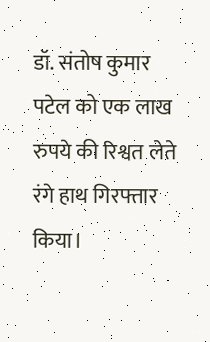डॉ. संतोष कुमार पटेल को एक लाख रुपये की रिश्वत लेते रंगे हाथ गिरफ्तार किया।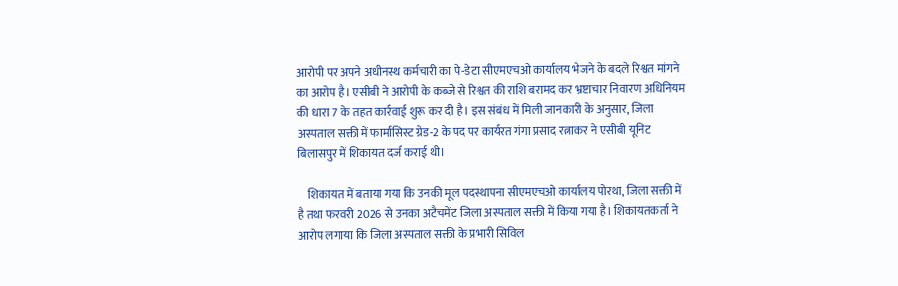आरोपी पर अपने अधीनस्थ कर्मचारी का पे-डेटा सीएमएचओ कार्यालय भेजने के बदले रिश्वत मांगने का आरोप है। एसीबी ने आरोपी के कब्जे से रिश्वत की राशि बरामद कर भ्रष्टाचार निवारण अधिनियम की धारा 7 के तहत कार्रवाई शुरू कर दी है। इस संबंध में मिली जानकारी के अनुसार, जिला अस्पताल सक्ती में फार्मासिस्ट ग्रेड-2 के पद पर कार्यरत गंगा प्रसाद रत्नाकर ने एसीबी यूनिट बिलासपुर में शिकायत दर्ज कराई थी।

    शिकायत में बताया गया कि उनकी मूल पदस्थापना सीएमएचओ कार्यालय पोरथा, जिला सक्ती में है तथा फरवरी 2026 से उनका अटैचमेंट जिला अस्पताल सक्ती में किया गया है। शिकायतकर्ता ने आरोप लगाया कि जिला अस्पताल सक्ती के प्रभारी सिविल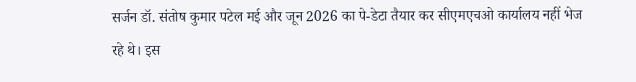सर्जन डॉ. संतोष कुमार पटेल मई और जून 2026 का पे-डेटा तैयार कर सीएमएचओ कार्यालय नहीं भेज रहे थे। इस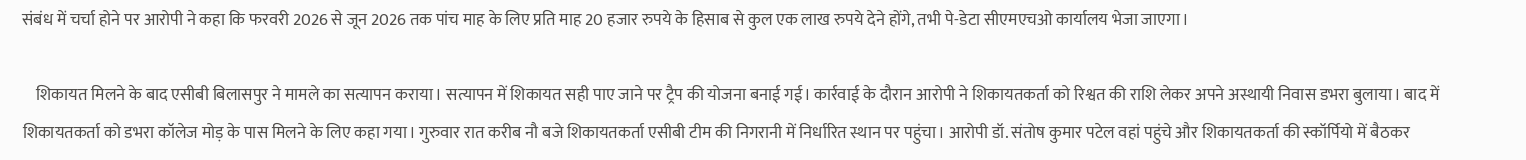संबंध में चर्चा होने पर आरोपी ने कहा कि फरवरी 2026 से जून 2026 तक पांच माह के लिए प्रति माह 20 हजार रुपये के हिसाब से कुल एक लाख रुपये देने होंगे, तभी पे-डेटा सीएमएचओ कार्यालय भेजा जाएगा।

    शिकायत मिलने के बाद एसीबी बिलासपुर ने मामले का सत्यापन कराया। सत्यापन में शिकायत सही पाए जाने पर ट्रैप की योजना बनाई गई। कार्रवाई के दौरान आरोपी ने शिकायतकर्ता को रिश्वत की राशि लेकर अपने अस्थायी निवास डभरा बुलाया। बाद में शिकायतकर्ता को डभरा कॉलेज मोड़ के पास मिलने के लिए कहा गया। गुरुवार रात करीब नौ बजे शिकायतकर्ता एसीबी टीम की निगरानी में निर्धारित स्थान पर पहुंचा। आरोपी डॉ. संतोष कुमार पटेल वहां पहुंचे और शिकायतकर्ता की स्कॉर्पियो में बैठकर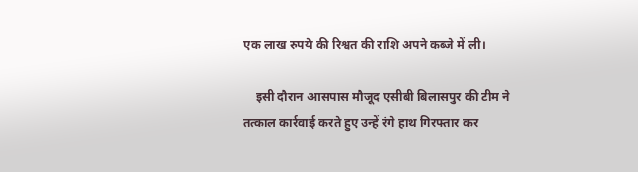एक लाख रुपये की रिश्वत की राशि अपने कब्जे में ली।

    इसी दौरान आसपास मौजूद एसीबी बिलासपुर की टीम ने तत्काल कार्रवाई करते हुए उन्हें रंगे हाथ गिरफ्तार कर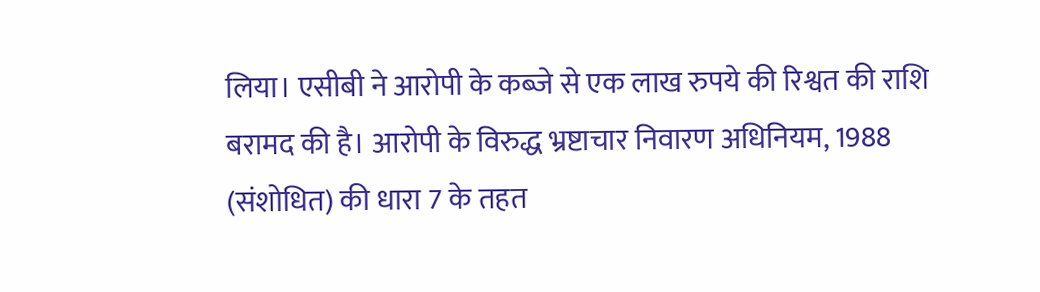लिया। एसीबी ने आरोपी के कब्जे से एक लाख रुपये की रिश्वत की राशि बरामद की है। आरोपी के विरुद्ध भ्रष्टाचार निवारण अधिनियम, 1988 (संशोधित) की धारा 7 के तहत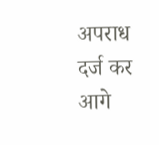अपराध दर्ज कर आगे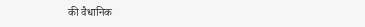की वैधानिक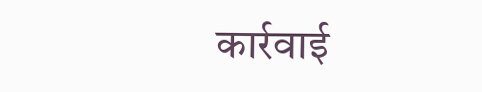कार्रवाई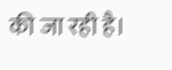की जा रही है।